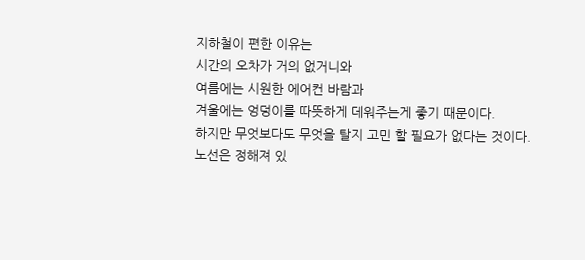지하철이 편한 이유는
시간의 오차가 거의 없거니와
여름에는 시원한 에어컨 바람과
겨울에는 엉덩이를 따뜻하게 데워주는게 좋기 때문이다.
하지만 무엇보다도 무엇을 탈지 고민 할 필요가 없다는 것이다.
노선은 정해져 있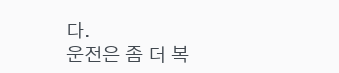다.
운전은 좀 더 복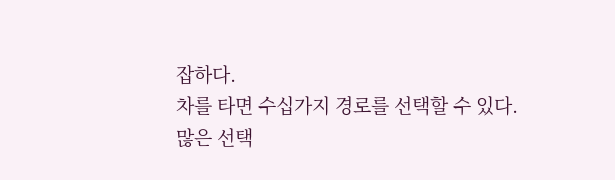잡하다.
차를 타면 수십가지 경로를 선택할 수 있다.
많은 선택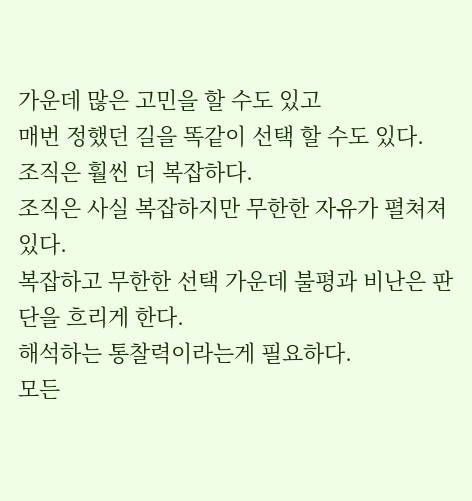가운데 많은 고민을 할 수도 있고
매번 정했던 길을 똑같이 선택 할 수도 있다.
조직은 훨씬 더 복잡하다.
조직은 사실 복잡하지만 무한한 자유가 펼쳐져 있다.
복잡하고 무한한 선택 가운데 불평과 비난은 판단을 흐리게 한다.
해석하는 통찰력이라는게 필요하다.
모든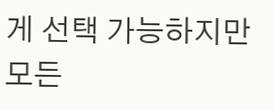게 선택 가능하지만 모든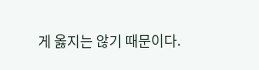게 옳지는 않기 때문이다.